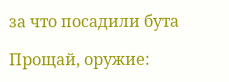за что посадили бута

Прощай, оружие: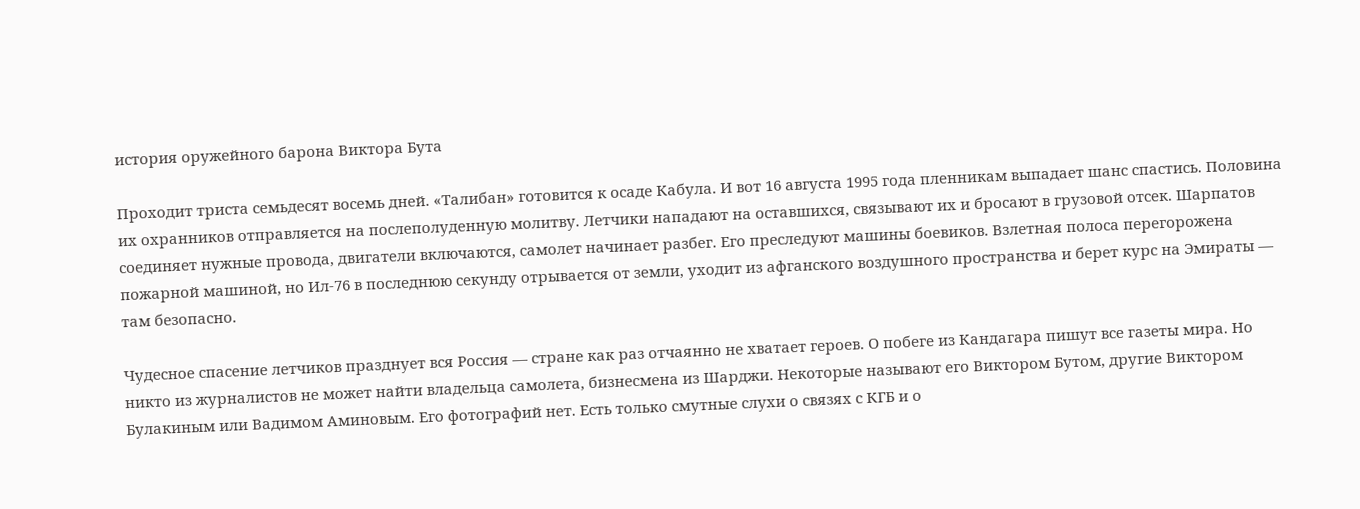история оружейного барона Виктора Бута

Проходит триста семьдесят восемь дней. «Талибан» готовится к осаде Кабула. И вот 16 августа 1995 года пленникам выпадает шанс спастись. Половина их охранников отправляется на послеполуденную молитву. Летчики нападают на оставшихся, связывают их и бросают в грузовой отсек. Шарпатов соединяет нужные провода, двигатели включаются, самолет начинает разбег. Его преследуют машины боевиков. Взлетная полоса перегорожена пожарной машиной, но Ил-76 в последнюю секунду отрывается от земли, уходит из афганского воздушного пространства и берет курс на Эмираты — там безопасно.

Чудесное спасение летчиков празднует вся Россия — стране как раз отчаянно не хватает героев. О побеге из Кандагара пишут все газеты мира. Но никто из журналистов не может найти владельца самолета, бизнесмена из Шарджи. Некоторые называют его Виктором Бутом, другие Виктором Булакиным или Вадимом Аминовым. Его фотографий нет. Есть только смутные слухи о связях с КГБ и о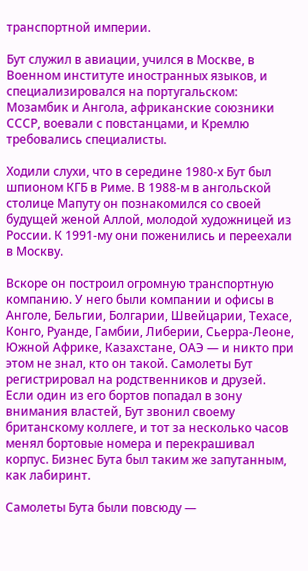транспортной империи.

Бут служил в авиации, учился в Москве, в Военном институте иностранных языков, и специализировался на португальском: Мозамбик и Ангола, африканские союзники СССР, воевали с повстанцами, и Кремлю требовались специалисты.

Ходили слухи, что в середине 1980-х Бут был шпионом КГБ в Риме. В 1988-м в ангольской столице Мапуту он познакомился со своей будущей женой Аллой, молодой художницей из России. К 1991-му они поженились и переехали в Москву.

Вскоре он построил огромную транспортную компанию. У него были компании и офисы в Анголе, Бельгии, Болгарии, Швейцарии, Техасе, Конго, Руанде, Гамбии, Либерии, Сьерра-Леоне, Южной Африке, Казахстане, ОАЭ — и никто при этом не знал, кто он такой. Самолеты Бут регистрировал на родственников и друзей. Если один из его бортов попадал в зону внимания властей, Бут звонил своему британскому коллеге, и тот за несколько часов менял бортовые номера и перекрашивал корпус. Бизнес Бута был таким же запутанным, как лабиринт.

Самолеты Бута были повсюду —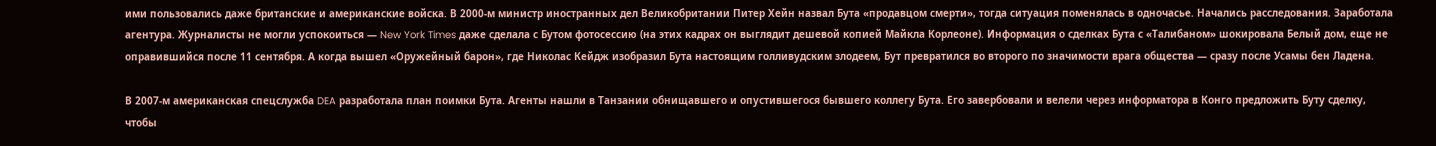ими пользовались даже британские и американские войска. В 2000-м министр иностранных дел Великобритании Питер Хейн назвал Бута «продавцом смерти», тогда ситуация поменялась в одночасье. Начались расследования. Заработала агентура. Журналисты не могли успокоиться — New York Times даже сделала с Бутом фотосессию (на этих кадрах он выглядит дешевой копией Майкла Корлеоне). Информация о сделках Бута с «Талибаном» шокировала Белый дом, еще не оправившийся после 11 сентября. А когда вышел «Оружейный барон», где Николас Кейдж изобразил Бута настоящим голливудским злодеем, Бут превратился во второго по значимости врага общества — сразу после Усамы бен Ладена.

В 2007-м американская спецслужба DEA разработала план поимки Бута. Агенты нашли в Танзании обнищавшего и опустившегося бывшего коллегу Бута. Его завербовали и велели через информатора в Конго предложить Буту сделку, чтобы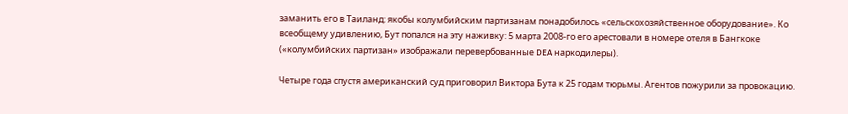заманить его в Таиланд: якобы колумбийским партизанам понадобилось «сельскохозяйственное оборудование». Ко всеобщему удивлению, Бут попался на эту наживку: 5 марта 2008-го его арестовали в номере отеля в Бангкоке («колумбийских партизан» изображали перевербованные DEA наркодилеры).

Четыре года спустя американский суд приговорил Виктора Бута к 25 годам тюрьмы. Агентов пожурили за провокацию.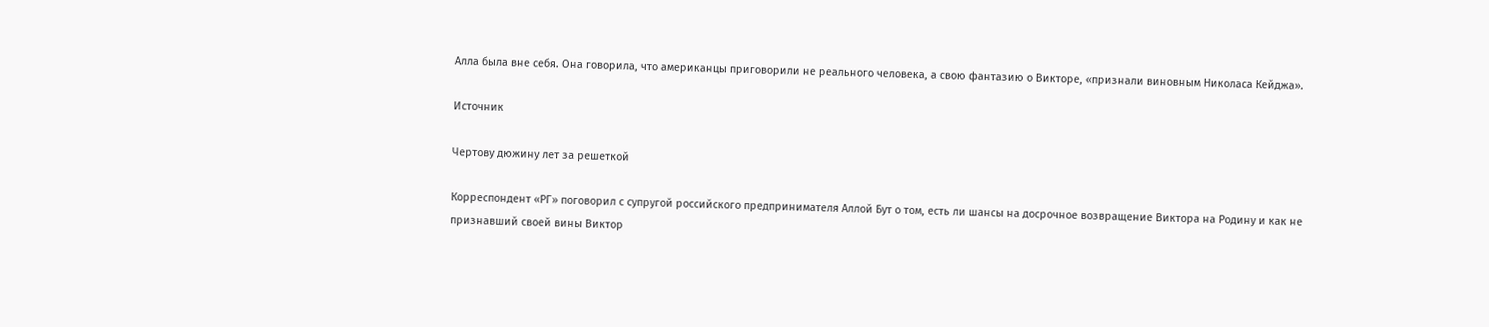Алла была вне себя. Она говорила, что американцы приговорили не реального человека, а свою фантазию о Викторе, «признали виновным Николаса Кейджа».

Источник

Чертову дюжину лет за решеткой

Корреспондент «РГ» поговорил с супругой российского предпринимателя Аллой Бут о том, есть ли шансы на досрочное возвращение Виктора на Родину и как не признавший своей вины Виктор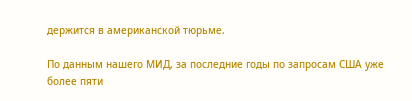держится в американской тюрьме.

По данным нашего МИД, за последние годы по запросам США уже более пяти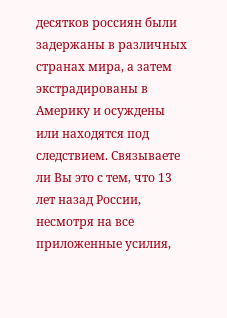десятков россиян были задержаны в различных странах мира, а затем экстрадированы в Америку и осуждены или находятся под следствием. Связываете ли Вы это с тем, что 13 лет назад России, несмотря на все приложенные усилия,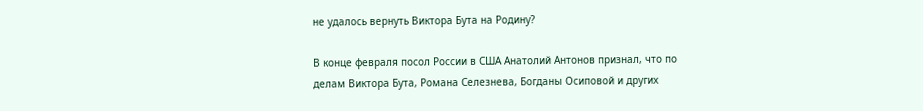не удалось вернуть Виктора Бута на Родину?

В конце февраля посол России в США Анатолий Антонов признал, что по делам Виктора Бута, Романа Селезнева, Богданы Осиповой и других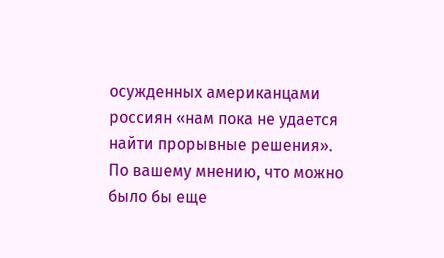осужденных американцами россиян «нам пока не удается найти прорывные решения». По вашему мнению, что можно было бы еще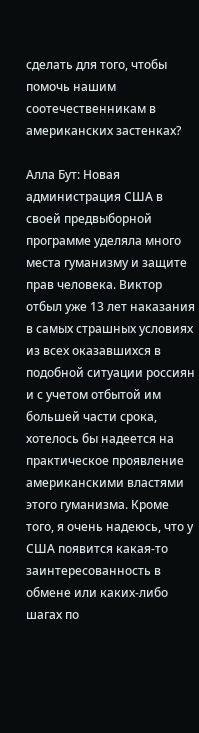сделать для того, чтобы помочь нашим соотечественникам в американских застенках?

Алла Бут: Новая администрация США в своей предвыборной программе уделяла много места гуманизму и защите прав человека. Виктор отбыл уже 13 лет наказания в самых страшных условиях из всех оказавшихся в подобной ситуации россиян и с учетом отбытой им большей части срока, хотелось бы надеется на практическое проявление американскими властями этого гуманизма. Кроме того, я очень надеюсь, что у США появится какая-то заинтересованность в обмене или каких-либо шагах по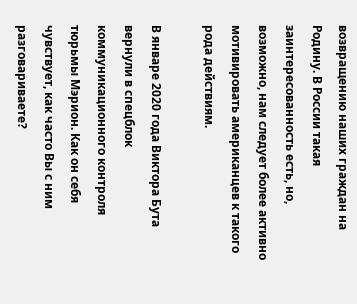возвращению наших граждан на Родину. В России такая заинтересованность есть, но, возможно, нам следует более активно мотивировать американцев к такого рода действиям.

В январе 2020 года Виктора Бута вернули в спецблок коммуникационного контроля тюрьмы Мэрион. Как он себя чувствует, как часто Вы с ним разговариваете?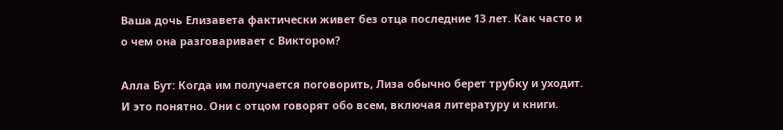Ваша дочь Елизавета фактически живет без отца последние 13 лет. Как часто и о чем она разговаривает с Виктором?

Алла Бут: Когда им получается поговорить, Лиза обычно берет трубку и уходит. И это понятно. Они с отцом говорят обо всем, включая литературу и книги.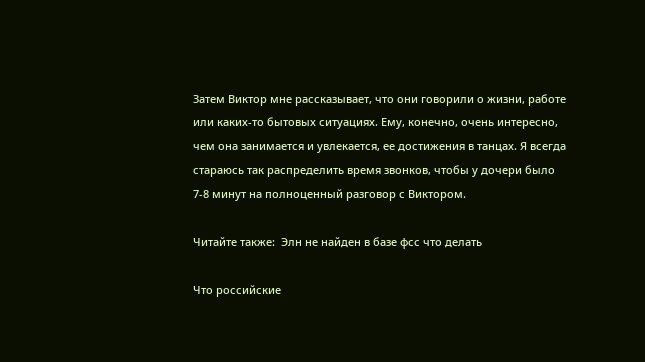Затем Виктор мне рассказывает, что они говорили о жизни, работе или каких-то бытовых ситуациях. Ему, конечно, очень интересно, чем она занимается и увлекается, ее достижения в танцах. Я всегда стараюсь так распределить время звонков, чтобы у дочери было 7-8 минут на полноценный разговор с Виктором.

Читайте также:  Элн не найден в базе фсс что делать

Что российские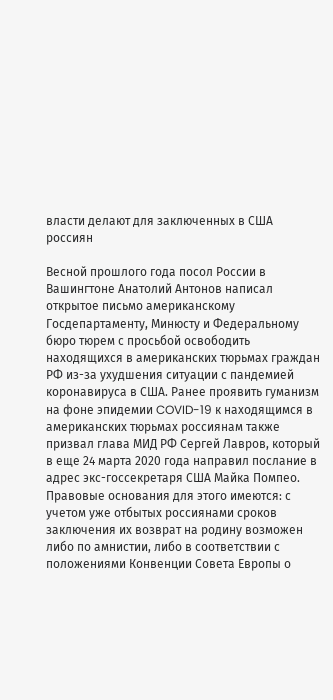власти делают для заключенных в США россиян

Весной прошлого года посол России в Вашингтоне Анатолий Антонов написал открытое письмо американскому Госдепартаменту, Минюсту и Федеральному бюро тюрем с просьбой освободить находящихся в американских тюрьмах граждан РФ из-за ухудшения ситуации с пандемией коронавируса в США. Ранее проявить гуманизм на фоне эпидемии COVID-19 к находящимся в американских тюрьмах россиянам также призвал глава МИД РФ Сергей Лавров, который в еще 24 марта 2020 года направил послание в адрес экс-госсекретаря США Майка Помпео. Правовые основания для этого имеются: с учетом уже отбытых россиянами сроков заключения их возврат на родину возможен либо по амнистии, либо в соответствии с положениями Конвенции Совета Европы о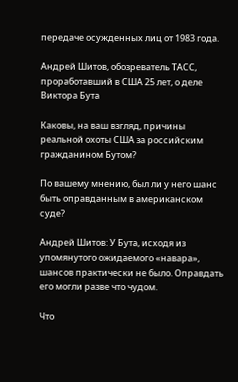передаче осужденных лиц от 1983 года.

Андрей Шитов, обозреватель ТАСС, проработавший в США 25 лет, о деле Виктора Бута

Каковы, на ваш взгляд, причины реальной охоты США за российским гражданином Бутом?

По вашему мнению, был ли у него шанс быть оправданным в американском суде?

Андрей Шитов: У Бута, исходя из упомянутого ожидаемого «навара», шансов практически не было. Оправдать его могли разве что чудом.

Что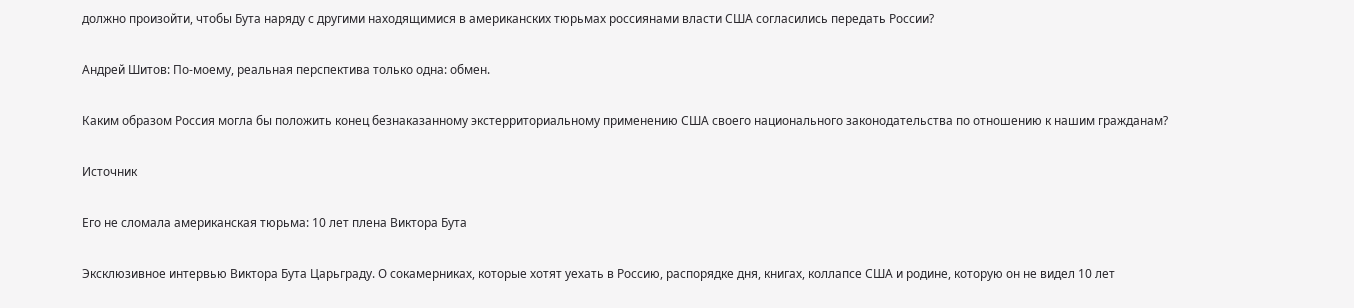должно произойти, чтобы Бута наряду с другими находящимися в американских тюрьмах россиянами власти США согласились передать России?

Андрей Шитов: По-моему, реальная перспектива только одна: обмен.

Каким образом Россия могла бы положить конец безнаказанному экстерриториальному применению США своего национального законодательства по отношению к нашим гражданам?

Источник

Его не сломала американская тюрьма: 10 лет плена Виктора Бута

Эксклюзивное интервью Виктора Бута Царьграду. О сокамерниках, которые хотят уехать в Россию, распорядке дня, книгах, коллапсе США и родине, которую он не видел 10 лет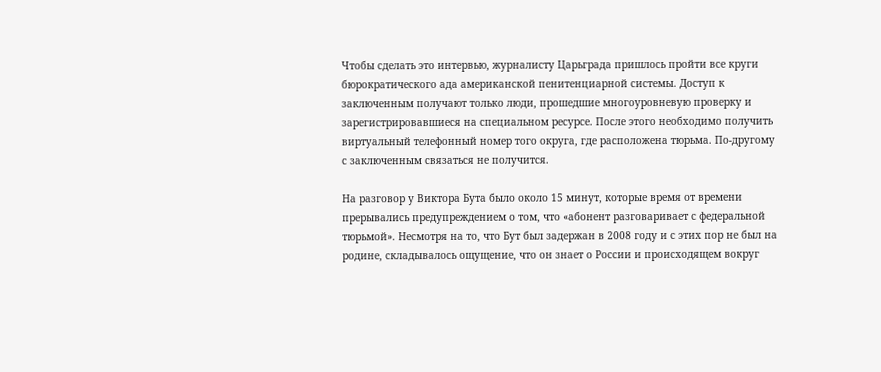Чтобы сделать это интервью, журналисту Царьграда пришлось пройти все круги бюрократического ада американской пенитенциарной системы. Доступ к заключенным получают только люди, прошедшие многоуровневую проверку и зарегистрировавшиеся на специальном ресурсе. После этого необходимо получить виртуальный телефонный номер того округа, где расположена тюрьма. По-другому с заключенным связаться не получится.

На разговор у Виктора Бута было около 15 минут, которые время от времени прерывались предупреждением о том, что «абонент разговаривает с федеральной тюрьмой». Несмотря на то, что Бут был задержан в 2008 году и с этих пор не был на родине, складывалось ощущение, что он знает о России и происходящем вокруг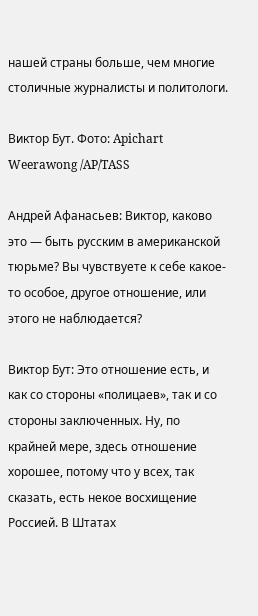нашей страны больше, чем многие столичные журналисты и политологи.

Виктор Бут. Фото: Apichart Weerawong /AP/TASS

Андрей Афанасьев: Виктор, каково это — быть русским в американской тюрьме? Вы чувствуете к себе какое-то особое, другое отношение, или этого не наблюдается?

Виктор Бут: Это отношение есть, и как со стороны «полицаев», так и со стороны заключенных. Ну, по крайней мере, здесь отношение хорошее, потому что у всех, так сказать, есть некое восхищение Россией. В Штатах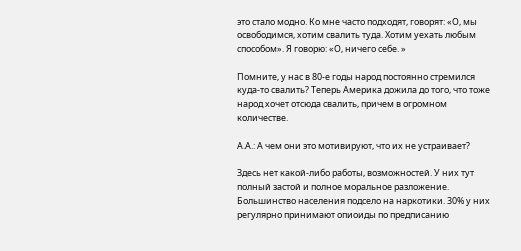это стало модно. Ко мне часто подходят, говорят: «О, мы освободимся, хотим свалить туда. Хотим уехать любым способом». Я говорю: «О, ничего себе. »

Помните, у нас в 80-е годы народ постоянно стремился куда-то свалить? Теперь Америка дожила до того, что тоже народ хочет отсюда свалить, причем в огромном количестве.

А.А.: А чем они это мотивируют, что их не устраивает?

Здесь нет какой-либо работы, возможностей. У них тут полный застой и полное моральное разложение. Большинство населения подсело на наркотики. 30% у них регулярно принимают опиоиды по предписанию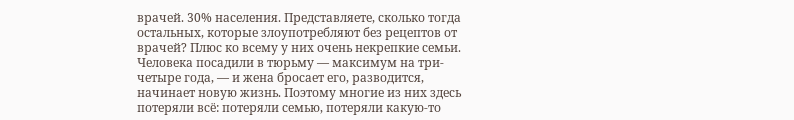врачей. 30% населения. Представляете, сколько тогда остальных, которые злоупотребляют без рецептов от врачей? Плюс ко всему у них очень некрепкие семьи. Человека посадили в тюрьму — максимум на три-четыре года, — и жена бросает его, разводится, начинает новую жизнь. Поэтому многие из них здесь потеряли всё: потеряли семью, потеряли какую-то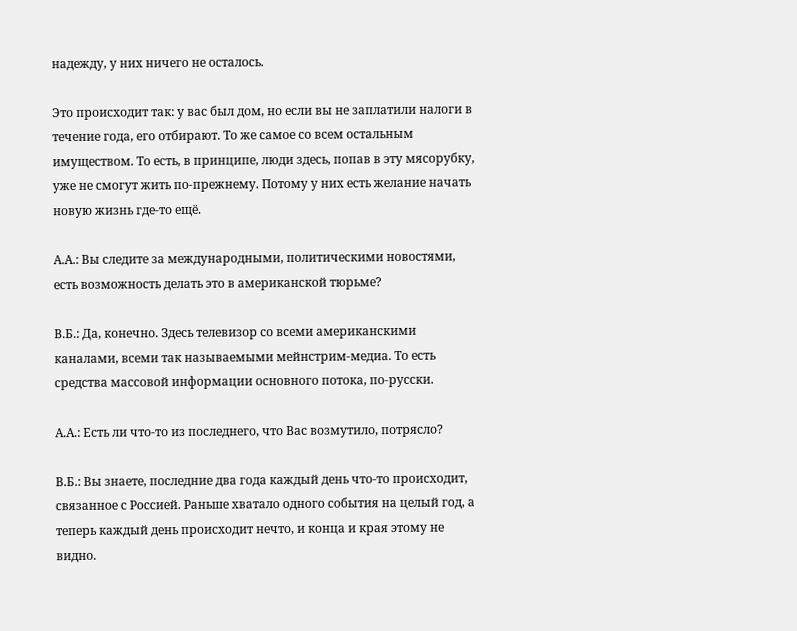надежду, у них ничего не осталось.

Это происходит так: у вас был дом, но если вы не заплатили налоги в течение года, его отбирают. То же самое со всем остальным имуществом. То есть, в принципе, люди здесь, попав в эту мясорубку, уже не смогут жить по-прежнему. Потому у них есть желание начать новую жизнь где-то ещё.

А.А.: Вы следите за международными, политическими новостями, есть возможность делать это в американской тюрьме?

В.Б.: Да, конечно. Здесь телевизор со всеми американскими каналами, всеми так называемыми мейнстрим-медиа. То есть средства массовой информации основного потока, по-русски.

А.А.: Есть ли что-то из последнего, что Вас возмутило, потрясло?

В.Б.: Вы знаете, последние два года каждый день что-то происходит, связанное с Россией. Раньше хватало одного события на целый год, а теперь каждый день происходит нечто, и конца и края этому не видно.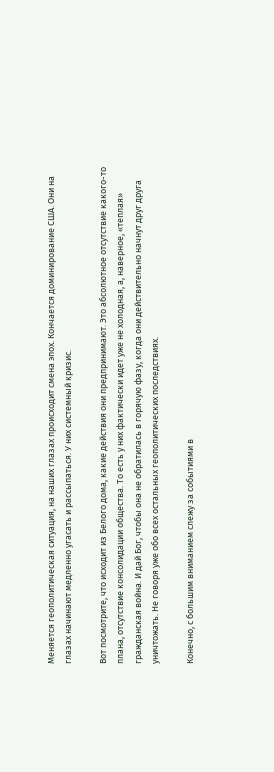Меняется геополитическая ситуация, на наших глазах происходит смена эпох. Кончается доминирование США. Они на глазах начинают медленно угасать и рассыпаться. У них системный кризис.

Вот посмотрите, что исходит из Белого дома, какие действия они предпринимают. Это абсолютное отсутствие какого-то плана, отсутствие консолидации общества. То есть у них фактически идет уже не холодная, а, наверное, «теплая» гражданская война. И дай Бог, чтобы она не обратилась в горячую фазу, когда они действительно начнут друг друга уничтожать. Не говоря уже обо всех остальных геополитических последствиях.

Конечно, с большим вниманием слежу за событиями в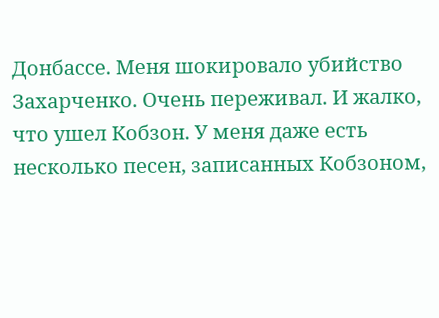Донбассе. Меня шокировало убийство Захарченко. Очень переживал. И жалко, что ушел Кобзон. У меня даже есть несколько песен, записанных Кобзоном,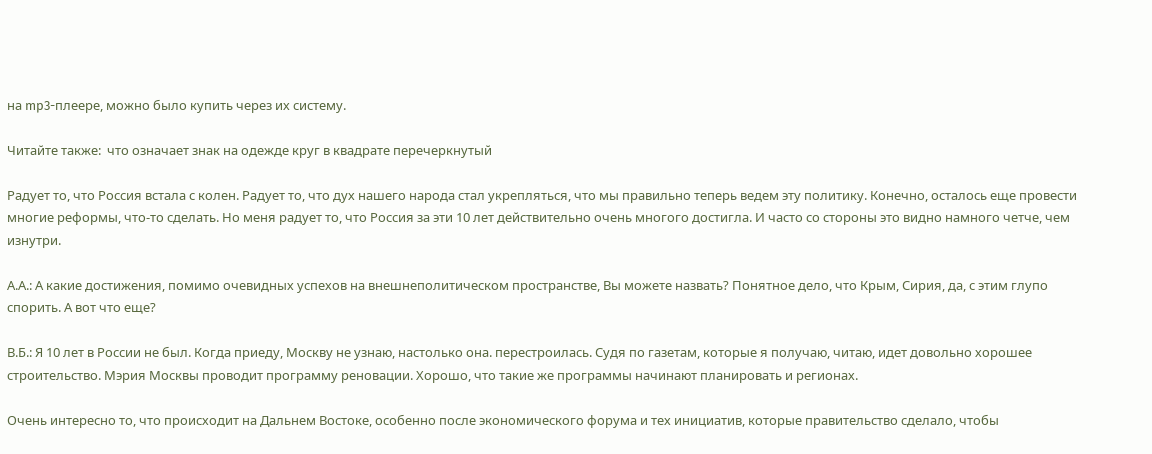на mp3-плеере, можно было купить через их систему.

Читайте также:  что означает знак на одежде круг в квадрате перечеркнутый

Радует то, что Россия встала с колен. Радует то, что дух нашего народа стал укрепляться, что мы правильно теперь ведем эту политику. Конечно, осталось еще провести многие реформы, что-то сделать. Но меня радует то, что Россия за эти 10 лет действительно очень многого достигла. И часто со стороны это видно намного четче, чем изнутри.

А.А.: А какие достижения, помимо очевидных успехов на внешнеполитическом пространстве, Вы можете назвать? Понятное дело, что Крым, Сирия, да, с этим глупо спорить. А вот что еще?

В.Б.: Я 10 лет в России не был. Когда приеду, Москву не узнаю, настолько она. перестроилась. Судя по газетам, которые я получаю, читаю, идет довольно хорошее строительство. Мэрия Москвы проводит программу реновации. Хорошо, что такие же программы начинают планировать и регионах.

Очень интересно то, что происходит на Дальнем Востоке, особенно после экономического форума и тех инициатив, которые правительство сделало, чтобы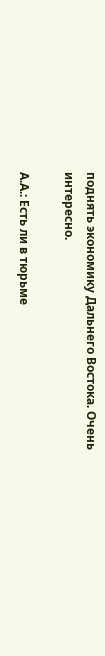поднять экономику Дальнего Востока. Очень интересно.

А.А.: Есть ли в тюрьме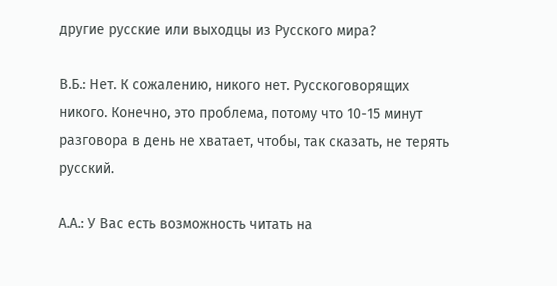другие русские или выходцы из Русского мира?

В.Б.: Нет. К сожалению, никого нет. Русскоговорящих никого. Конечно, это проблема, потому что 10-15 минут разговора в день не хватает, чтобы, так сказать, не терять русский.

А.А.: У Вас есть возможность читать на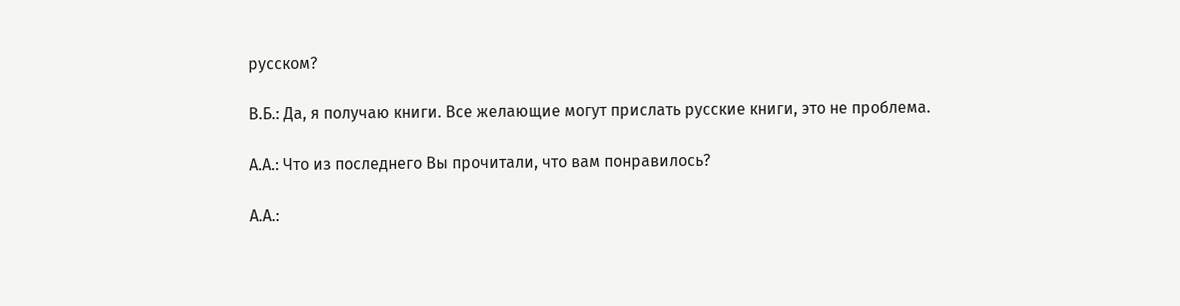русском?

В.Б.: Да, я получаю книги. Все желающие могут прислать русские книги, это не проблема.

А.А.: Что из последнего Вы прочитали, что вам понравилось?

А.А.: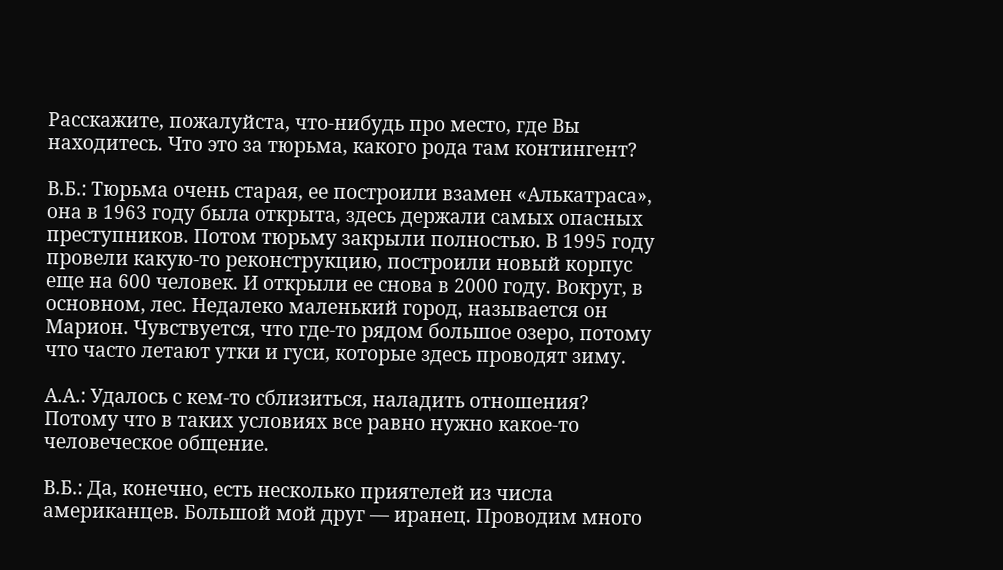Расскажите, пожалуйста, что-нибудь про место, где Вы находитесь. Что это за тюрьма, какого рода там контингент?

В.Б.: Тюрьма очень старая, ее построили взамен «Алькатраса», она в 1963 году была открыта, здесь держали самых опасных преступников. Потом тюрьму закрыли полностью. В 1995 году провели какую-то реконструкцию, построили новый корпус еще на 600 человек. И открыли ее снова в 2000 году. Вокруг, в основном, лес. Недалеко маленький город, называется он Марион. Чувствуется, что где-то рядом большое озеро, потому что часто летают утки и гуси, которые здесь проводят зиму.

А.А.: Удалось с кем-то сблизиться, наладить отношения? Потому что в таких условиях все равно нужно какое-то человеческое общение.

В.Б.: Да, конечно, есть несколько приятелей из числа американцев. Большой мой друг — иранец. Проводим много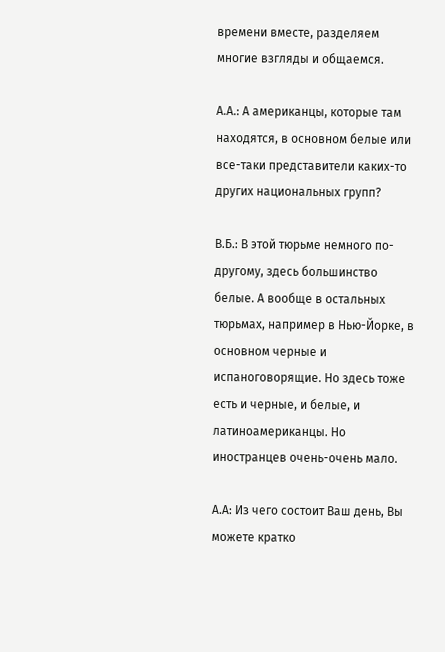времени вместе, разделяем многие взгляды и общаемся.

А.А.: А американцы, которые там находятся, в основном белые или все-таки представители каких-то других национальных групп?

В.Б.: В этой тюрьме немного по-другому, здесь большинство белые. А вообще в остальных тюрьмах, например в Нью-Йорке, в основном черные и испаноговорящие. Но здесь тоже есть и черные, и белые, и латиноамериканцы. Но иностранцев очень-очень мало.

А.А: Из чего состоит Ваш день, Вы можете кратко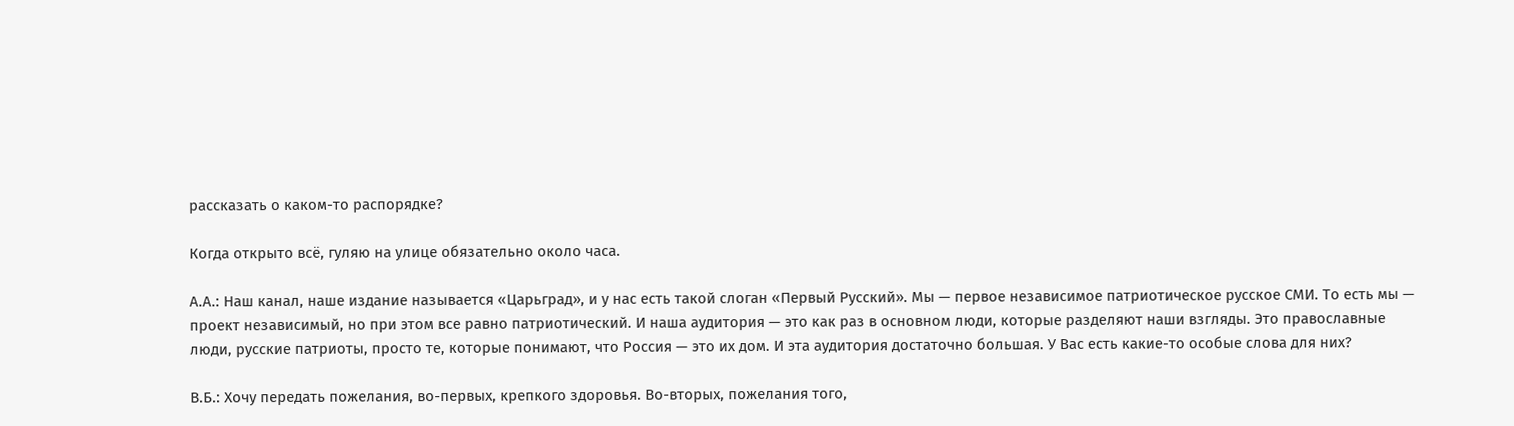рассказать о каком-то распорядке?

Когда открыто всё, гуляю на улице обязательно около часа.

А.А.: Наш канал, наше издание называется «Царьград», и у нас есть такой слоган «Первый Русский». Мы — первое независимое патриотическое русское СМИ. То есть мы — проект независимый, но при этом все равно патриотический. И наша аудитория — это как раз в основном люди, которые разделяют наши взгляды. Это православные люди, русские патриоты, просто те, которые понимают, что Россия — это их дом. И эта аудитория достаточно большая. У Вас есть какие-то особые слова для них?

В.Б.: Хочу передать пожелания, во-первых, крепкого здоровья. Во-вторых, пожелания того,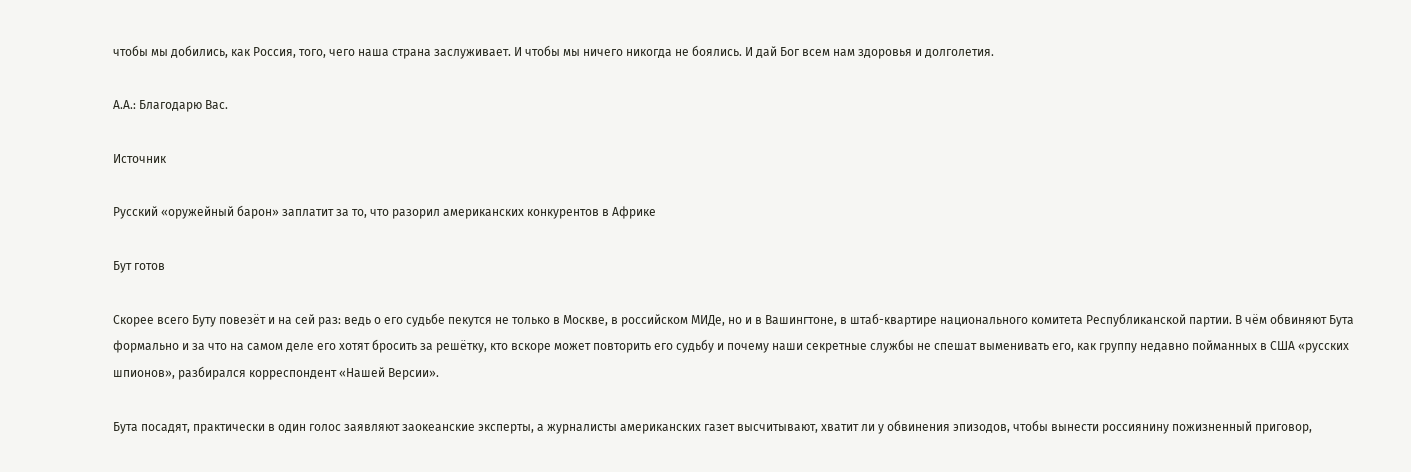чтобы мы добились, как Россия, того, чего наша страна заслуживает. И чтобы мы ничего никогда не боялись. И дай Бог всем нам здоровья и долголетия.

А.А.: Благодарю Вас.

Источник

Русский «оружейный барон» заплатит за то, что разорил американских конкурентов в Африке

Бут готов

Скорее всего Буту повезёт и на сей раз: ведь о его судьбе пекутся не только в Москве, в российском МИДе, но и в Вашингтоне, в штаб-квартире национального комитета Республиканской партии. В чём обвиняют Бута формально и за что на самом деле его хотят бросить за решётку, кто вскоре может повторить его судьбу и почему наши секретные службы не спешат выменивать его, как группу недавно пойманных в США «русских шпионов», разбирался корреспондент «Нашей Версии».

Бута посадят, практически в один голос заявляют заокеанские эксперты, а журналисты американских газет высчитывают, хватит ли у обвинения эпизодов, чтобы вынести россиянину пожизненный приговор,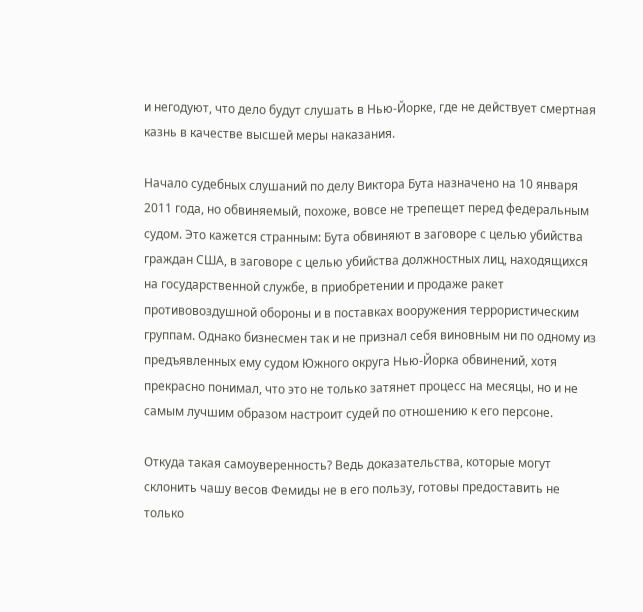и негодуют, что дело будут слушать в Нью-Йорке, где не действует смертная казнь в качестве высшей меры наказания.

Начало судебных слушаний по делу Виктора Бута назначено на 10 января 2011 года, но обвиняемый, похоже, вовсе не трепещет перед федеральным судом. Это кажется странным: Бута обвиняют в заговоре с целью убийства граждан США, в заговоре с целью убийства должностных лиц, находящихся на государственной службе, в приобретении и продаже ракет противовоздушной обороны и в поставках вооружения террористическим группам. Однако бизнесмен так и не признал себя виновным ни по одному из предъявленных ему судом Южного округа Нью-Йорка обвинений, хотя прекрасно понимал, что это не только затянет процесс на месяцы, но и не самым лучшим образом настроит судей по отношению к его персоне.

Откуда такая самоуверенность? Ведь доказательства, которые могут склонить чашу весов Фемиды не в его пользу, готовы предоставить не только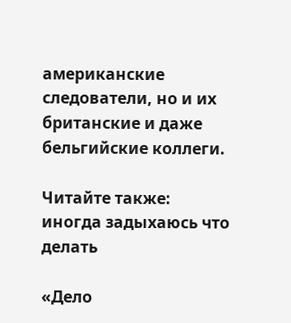американские следователи, но и их британские и даже бельгийские коллеги.

Читайте также:  иногда задыхаюсь что делать

«Дело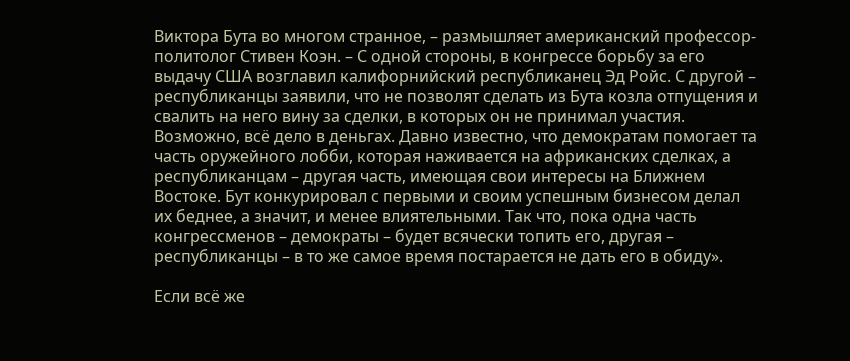Виктора Бута во многом странное, – размышляет американский профессор-политолог Стивен Коэн. – С одной стороны, в конгрессе борьбу за его выдачу США возглавил калифорнийский республиканец Эд Ройс. С другой – республиканцы заявили, что не позволят сделать из Бута козла отпущения и свалить на него вину за сделки, в которых он не принимал участия. Возможно, всё дело в деньгах. Давно известно, что демократам помогает та часть оружейного лобби, которая наживается на африканских сделках, а республиканцам – другая часть, имеющая свои интересы на Ближнем Востоке. Бут конкурировал с первыми и своим успешным бизнесом делал их беднее, а значит, и менее влиятельными. Так что, пока одна часть конгрессменов – демократы – будет всячески топить его, другая – республиканцы – в то же самое время постарается не дать его в обиду».

Если всё же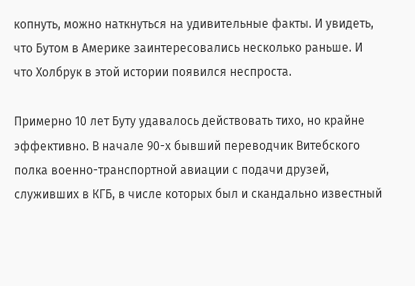копнуть, можно наткнуться на удивительные факты. И увидеть, что Бутом в Америке заинтересовались несколько раньше. И что Холбрук в этой истории появился неспроста.

Примерно 10 лет Буту удавалось действовать тихо, но крайне эффективно. В начале 90-х бывший переводчик Витебского полка военно-транспортной авиации с подачи друзей, служивших в КГБ, в числе которых был и скандально известный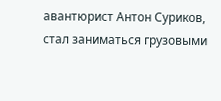авантюрист Антон Суриков, стал заниматься грузовыми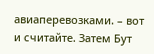авиаперевозками. – вот и считайте. Затем Бут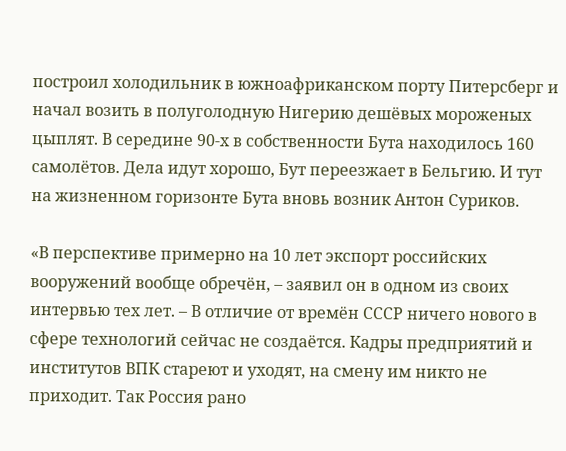построил холодильник в южноафриканском порту Питерсберг и начал возить в полуголодную Нигерию дешёвых мороженых цыплят. В середине 90-х в собственности Бута находилось 160 самолётов. Дела идут хорошо, Бут переезжает в Бельгию. И тут на жизненном горизонте Бута вновь возник Антон Суриков.

«В перспективе примерно на 10 лет экспорт российских вооружений вообще обречён, – заявил он в одном из своих интервью тех лет. – В отличие от времён СССР ничего нового в сфере технологий сейчас не создаётся. Кадры предприятий и институтов ВПК стареют и уходят, на смену им никто не приходит. Так Россия рано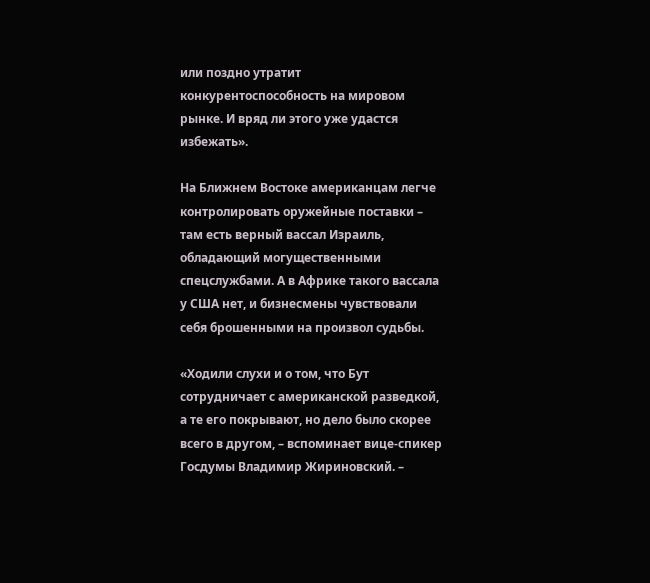или поздно утратит конкурентоспособность на мировом рынке. И вряд ли этого уже удастся избежать».

На Ближнем Востоке американцам легче контролировать оружейные поставки – там есть верный вассал Израиль, обладающий могущественными спецслужбами. А в Африке такого вассала у США нет, и бизнесмены чувствовали себя брошенными на произвол судьбы.

«Ходили слухи и о том, что Бут сотрудничает с американской разведкой, а те его покрывают, но дело было скорее всего в другом, – вспоминает вице-спикер Госдумы Владимир Жириновский. –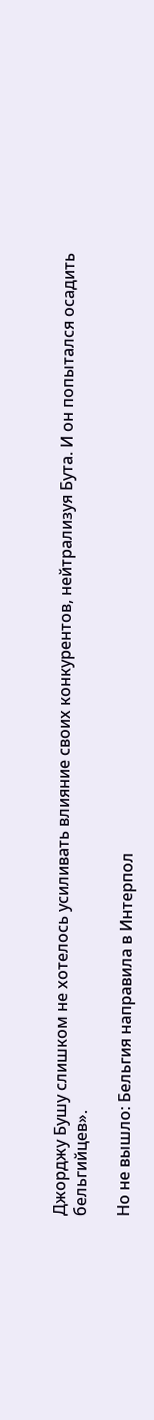Джорджу Бушу слишком не хотелось усиливать влияние своих конкурентов, нейтрализуя Бута. И он попытался осадить бельгийцев».

Но не вышло: Бельгия направила в Интерпол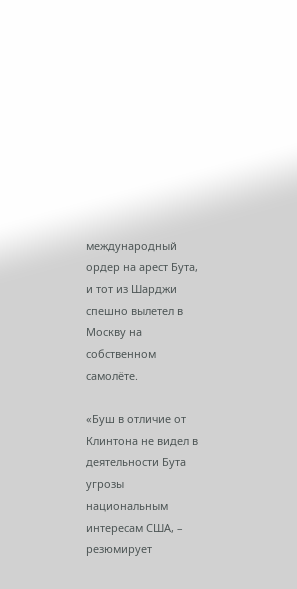международный ордер на арест Бута, и тот из Шарджи спешно вылетел в Москву на собственном самолёте.

«Буш в отличие от Клинтона не видел в деятельности Бута угрозы национальным интересам США, – резюмирует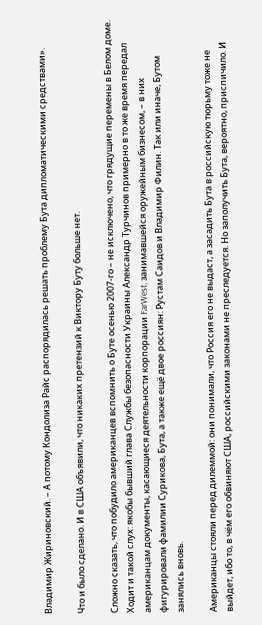Владимир Жириновский. – А потому Кондолиза Райс распорядилась решать проблему Бута дипломатическими средствами».

Что и было сделано. И в США объявили, что никаких претензий к Виктору Буту больше нет.

Сложно сказать, что побудило американцев вспомнить о Буте осенью 2007-го – не исключено, что грядущие перемены в Белом доме. Ходит и такой слух: якобы бывший глава Службы безопасности Украины Александр Турчинов примерно в то же время передал американцам документы, касающиеся деятельности корпорации FarWest, занимавшейся оружейным бизнесом, – в них фигурировали фамилии Сурикова, Бута, а также ещё двое россиян: Рустам Саидов и Владимир Филин. Так или иначе, Бутом занялись вновь.

Американцы стояли перед дилеммой: они понимали, что Россия его не выдаст, а засадить Бута в российскую тюрьму тоже не выйдет, ибо то, в чём его обвиняют США, российскими законами не преследуется. Но заполучить Бута, вероятно, приспичило. И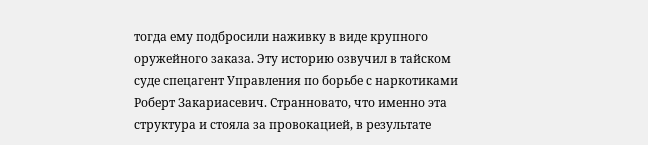тогда ему подбросили наживку в виде крупного оружейного заказа. Эту историю озвучил в тайском суде спецагент Управления по борьбе с наркотиками Роберт Закариасевич. Странновато, что именно эта структура и стояла за провокацией, в результате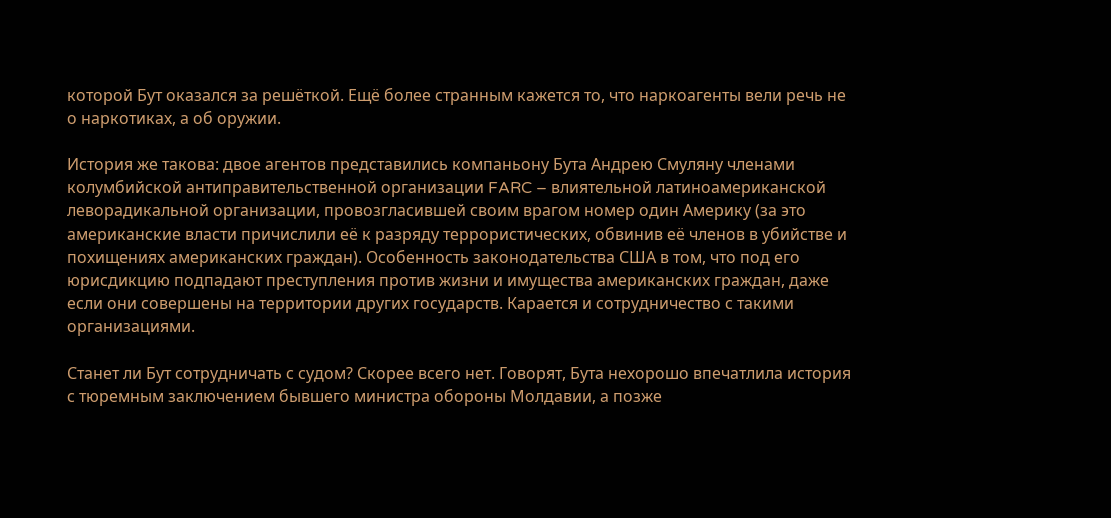которой Бут оказался за решёткой. Ещё более странным кажется то, что наркоагенты вели речь не о наркотиках, а об оружии.

История же такова: двое агентов представились компаньону Бута Андрею Смуляну членами колумбийской антиправительственной организации FARC – влиятельной латиноамериканской леворадикальной организации, провозгласившей своим врагом номер один Америку (за это американские власти причислили её к разряду террористических, обвинив её членов в убийстве и похищениях американских граждан). Особенность законодательства США в том, что под его юрисдикцию подпадают преступления против жизни и имущества американских граждан, даже если они совершены на территории других государств. Карается и сотрудничество с такими организациями.

Станет ли Бут сотрудничать с судом? Скорее всего нет. Говорят, Бута нехорошо впечатлила история с тюремным заключением бывшего министра обороны Молдавии, а позже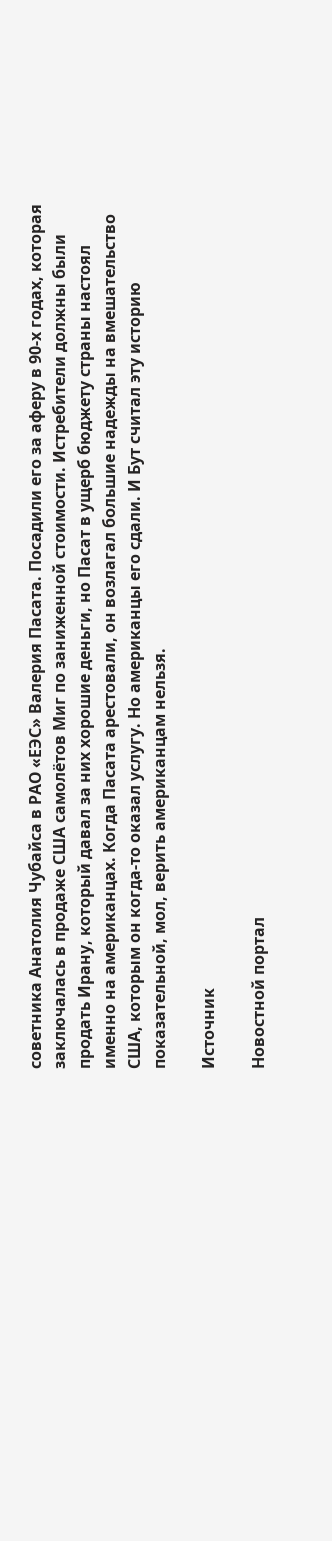советника Анатолия Чубайса в РАО «ЕЭС» Валерия Пасата. Посадили его за аферу в 90-х годах, которая заключалась в продаже США самолётов Миг по заниженной стоимости. Истребители должны были продать Ирану, который давал за них хорошие деньги, но Пасат в ущерб бюджету страны настоял именно на американцах. Когда Пасата арестовали, он возлагал большие надежды на вмешательство США, которым он когда-то оказал услугу. Но американцы его сдали. И Бут считал эту историю показательной, мол, верить американцам нельзя.

Источник

Новостной портал